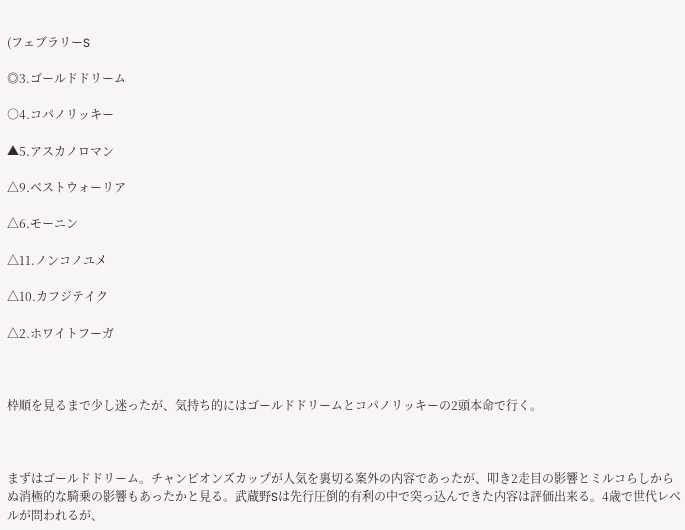(フェブラリーS

◎3.ゴールドドリーム

○4.コパノリッキー

▲5.アスカノロマン

△9.ベストウォーリア

△6.モーニン

△11.ノンコノユメ

△10.カフジテイク

△2.ホワイトフーガ



枠順を見るまで少し迷ったが、気持ち的にはゴールドドリームとコパノリッキーの2頭本命で行く。



まずはゴールドドリーム。チャンピオンズカップが人気を裏切る案外の内容であったが、叩き2走目の影響とミルコらしからぬ消極的な騎乗の影響もあったかと見る。武蔵野Sは先行圧倒的有利の中で突っ込んできた内容は評価出来る。4歳で世代レベルが問われるが、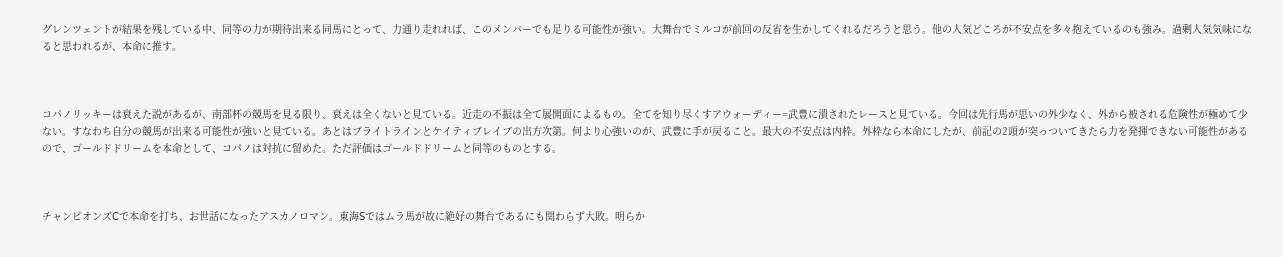グレンツェントが結果を残している中、同等の力が期待出来る同馬にとって、力通り走れれば、このメンバーでも足りる可能性が強い。大舞台でミルコが前回の反省を生かしてくれるだろうと思う。他の人気どころが不安点を多々抱えているのも強み。過剰人気気味になると思われるが、本命に推す。



コパノリッキーは衰えた説があるが、南部杯の競馬を見る限り、衰えは全くないと見ている。近走の不振は全て展開面によるもの。全てを知り尽くすアウォーディー=武豊に潰されたレースと見ている。今回は先行馬が思いの外少なく、外から被される危険性が極めて少ない。すなわち自分の競馬が出来る可能性が強いと見ている。あとはブライトラインとケイティブレイブの出方次第。何より心強いのが、武豊に手が戻ること。最大の不安点は内枠。外枠なら本命にしたが、前記の2頭が突っついてきたら力を発揮できない可能性があるので、ゴールドドリームを本命として、コパノは対抗に留めた。ただ評価はゴールドドリームと同等のものとする。



チャンピオンズCで本命を打ち、お世話になったアスカノロマン。東海Sではムラ馬が故に絶好の舞台であるにも関わらず大敗。明らか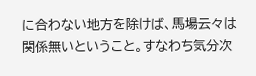に合わない地方を除けば、馬場云々は関係無いということ。すなわち気分次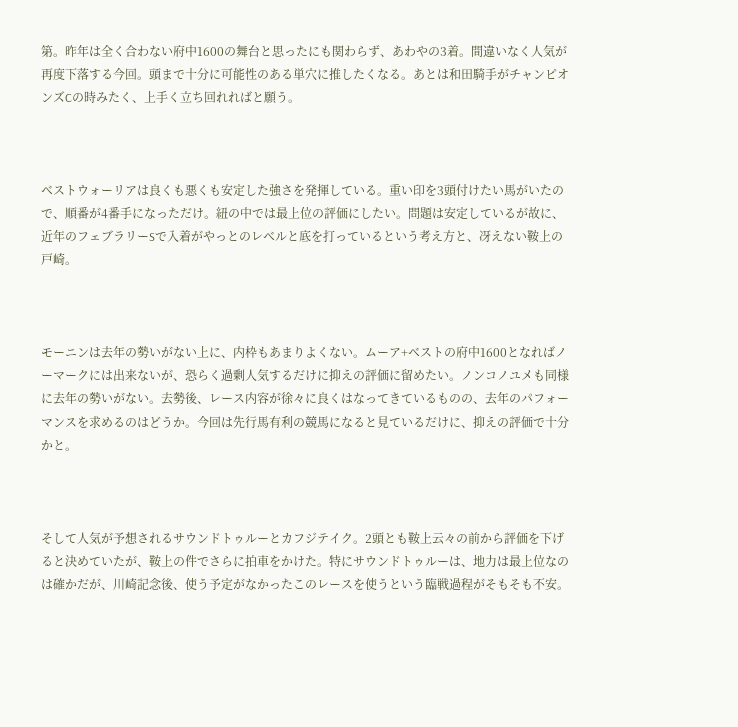第。昨年は全く合わない府中1600の舞台と思ったにも関わらず、あわやの3着。間違いなく人気が再度下落する今回。頭まで十分に可能性のある単穴に推したくなる。あとは和田騎手がチャンピオンズCの時みたく、上手く立ち回れればと願う。



ベストウォーリアは良くも悪くも安定した強さを発揮している。重い印を3頭付けたい馬がいたので、順番が4番手になっただけ。紐の中では最上位の評価にしたい。問題は安定しているが故に、近年のフェブラリーSで入着がやっとのレベルと底を打っているという考え方と、冴えない鞍上の戸崎。



モーニンは去年の勢いがない上に、内枠もあまりよくない。ムーア+ベストの府中1600となればノーマークには出来ないが、恐らく過剰人気するだけに抑えの評価に留めたい。ノンコノユメも同様に去年の勢いがない。去勢後、レース内容が徐々に良くはなってきているものの、去年のパフォーマンスを求めるのはどうか。今回は先行馬有利の競馬になると見ているだけに、抑えの評価で十分かと。



そして人気が予想されるサウンドトゥルーとカフジテイク。2頭とも鞍上云々の前から評価を下げると決めていたが、鞍上の件でさらに拍車をかけた。特にサウンドトゥルーは、地力は最上位なのは確かだが、川崎記念後、使う予定がなかったこのレースを使うという臨戦過程がそもそも不安。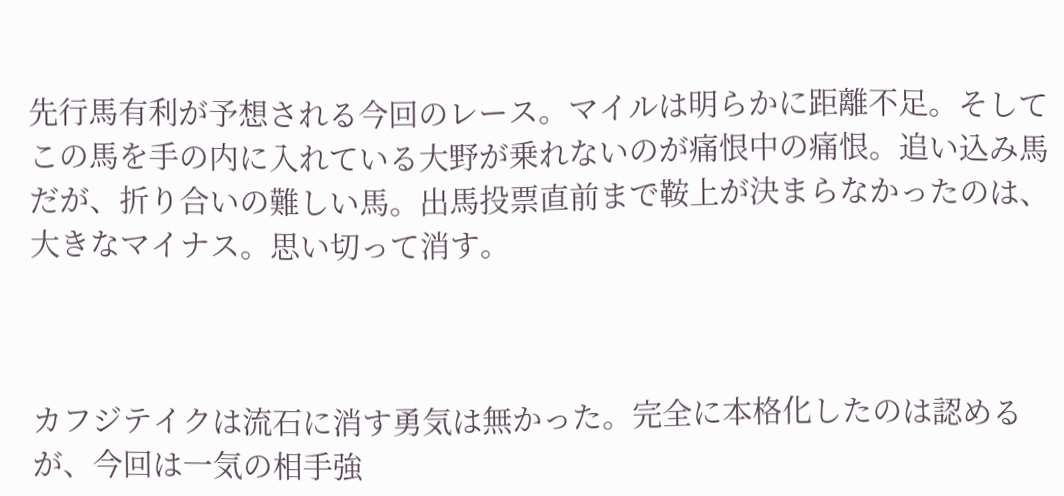先行馬有利が予想される今回のレース。マイルは明らかに距離不足。そしてこの馬を手の内に入れている大野が乗れないのが痛恨中の痛恨。追い込み馬だが、折り合いの難しい馬。出馬投票直前まで鞍上が決まらなかったのは、大きなマイナス。思い切って消す。



カフジテイクは流石に消す勇気は無かった。完全に本格化したのは認めるが、今回は一気の相手強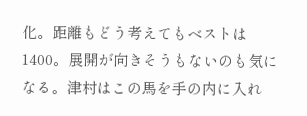化。距離もどう考えてもベストは1400。展開が向きそうもないのも気になる。津村はこの馬を手の内に入れ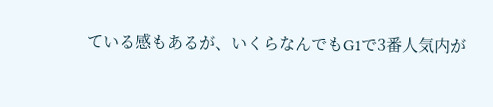ている感もあるが、いくらなんでもG1で3番人気内が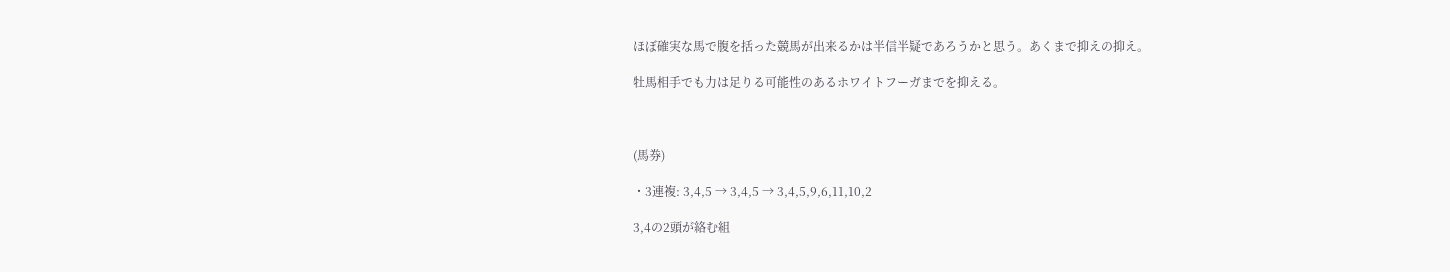ほぼ確実な馬で腹を括った競馬が出来るかは半信半疑であろうかと思う。あくまで抑えの抑え。

牡馬相手でも力は足りる可能性のあるホワイトフーガまでを抑える。



(馬券)

・3連複: 3,4,5 → 3,4,5 → 3,4,5,9,6,11,10,2

3,4の2頭が絡む組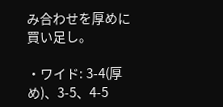み合わせを厚めに買い足し。

・ワイド: 3-4(厚め)、3-5、4-5